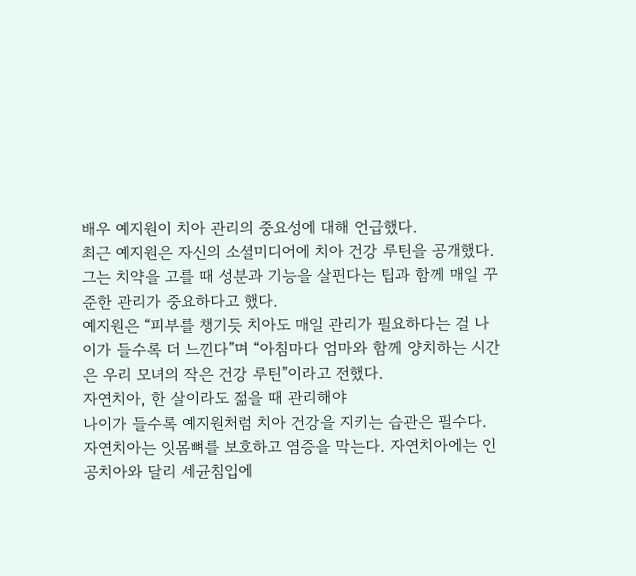배우 예지원이 치아 관리의 중요성에 대해 언급했다.
최근 예지원은 자신의 소셜미디어에 치아 건강 루틴을 공개했다. 그는 치약을 고를 때 성분과 기능을 살핀다는 팁과 함께 매일 꾸준한 관리가 중요하다고 했다.
예지원은 “피부를 챙기듯 치아도 매일 관리가 필요하다는 걸 나이가 들수록 더 느낀다”며 “아침마다 엄마와 함께 양치하는 시간은 우리 모녀의 작은 건강 루틴”이라고 전했다.
자연치아, 한 살이라도 젊을 때 관리해야
나이가 들수록 예지원처럼 치아 건강을 지키는 습관은 필수다. 자연치아는 잇몸뼈를 보호하고 염증을 막는다. 자연치아에는 인공치아와 달리 세균침입에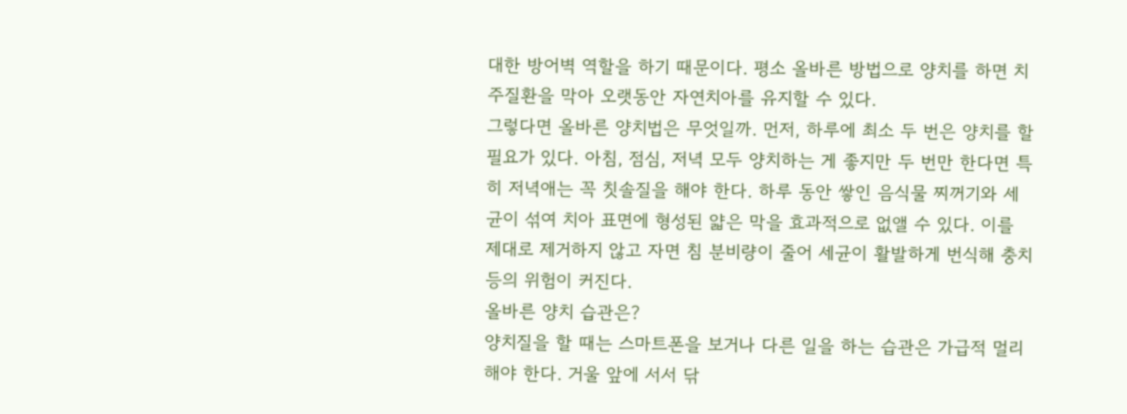대한 방어벽 역할을 하기 때문이다. 평소 올바른 방법으로 양치를 하면 치주질환을 막아 오랫동안 자연치아를 유지할 수 있다.
그렇다면 올바른 양치법은 무엇일까. 먼저, 하루에 최소 두 번은 양치를 할 필요가 있다. 아침, 점심, 저녁 모두 양치하는 게 좋지만 두 번만 한다면 특히 저녁애는 꼭 칫솔질을 해야 한다. 하루 동안 쌓인 음식물 찌꺼기와 세균이 섞여 치아 표면에 형성된 얇은 막을 효과적으로 없앨 수 있다. 이를 제대로 제거하지 않고 자면 침 분비량이 줄어 세균이 활발하게 번식해 충치 등의 위험이 커진다.
올바른 양치 습관은?
양치질을 할 때는 스마트폰을 보거나 다른 일을 하는 습관은 가급적 멀리해야 한다. 거울 앞에 서서 닦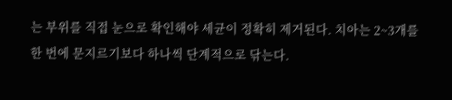는 부위를 직접 눈으로 확인해야 세균이 정확히 제거된다. 치아는 2~3개를 한 번에 문지르기보다 하나씩 단계적으로 닦는다.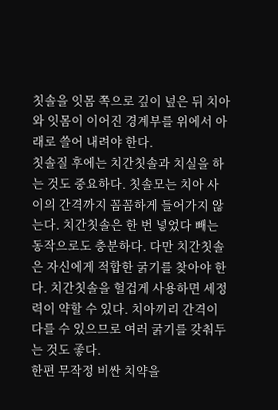칫솔을 잇몸 쪽으로 깊이 넢은 뒤 치아와 잇몸이 이어진 경계부를 위에서 아래로 쓸어 내려야 한다.
칫솔질 후에는 치간칫솔과 치실을 하는 것도 중요하다. 칫솔모는 치아 사이의 간격까지 꼼꼼하게 들어가지 않는다. 치간칫솔은 한 번 넣었다 빼는 동작으로도 충분하다. 다만 치간칫솔은 자신에게 적합한 굵기를 찾아야 한다. 치간칫솔을 헐겁게 사용하면 세정력이 약할 수 있다. 치아끼리 간격이 다를 수 있으므로 여러 굵기를 갖춰두는 것도 좋다.
한편 무작정 비싼 치약을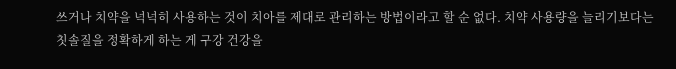쓰거나 치약을 넉넉히 사용하는 것이 치아를 제대로 관리하는 방법이라고 할 순 없다. 치약 사용량을 늘리기보다는 칫솔질을 정확하게 하는 게 구강 건강을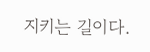지키는 길이다.